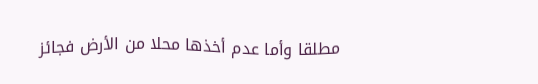مطلقا وأما عدم أخذها محلا من الأرض فجائز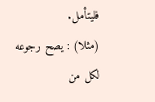فليتأمل.
(مثلا) : يصح رجوعه لكل من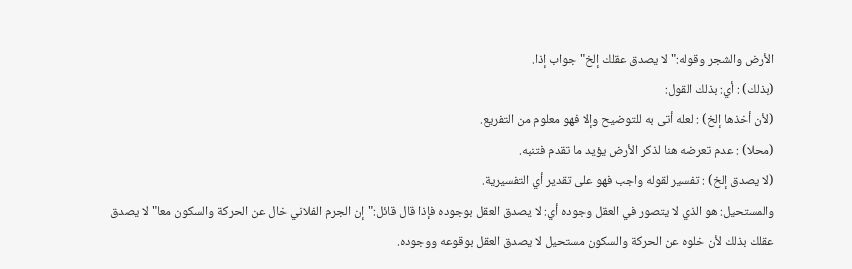الأرض والشجر وقوله:"لا يصدق عقلك إلخ"جواب إذا.
(بذلك) : أي: بذلك القول:
(لأن أخذها إلخ) : لعله أتى به للتوضيح وإلا فهو معلوم من التفريع.
(محلا) : عدم تعرضه هنا لذكر الأرض يؤيد ما تقدم فتنبه.
(لا يصدق إلخ) : تفسير لقوله واجب فهو على تقدير أي التفسيرية.
والمستحيل: هو الذي لا يتصور في العقل وجوده أي: لا يصدق العقل بوجوده فإذا قال قائل:"إن الجرم الفلاني خال عن الحركة والسكون معا"لا يصدق عقلك بذلك لأن خلوه عن الحركة والسكون مستحيل لا يصدق العقل بوقوعه ووجوده.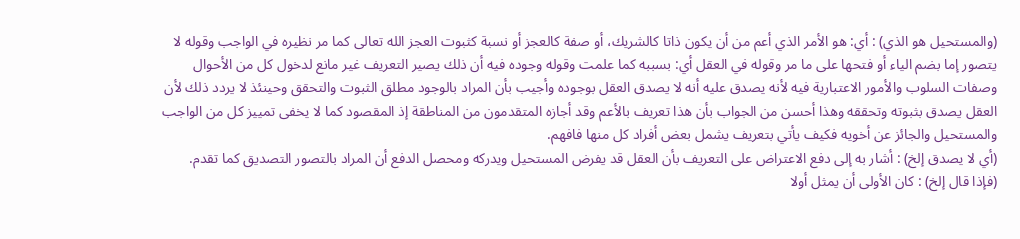(والمستحيل هو الذي) : أي: هو الأمر الذي أعم من أن يكون ذاتا كالشريك، أو صفة كالعجز أو نسبة كثبوت العجز الله تعالى كما مر نظيره في الواجب وقوله لا يتصور إما بضم الياء أو فتحها على ما مر وقوله في العقل أي: بسببه كما علمت وقوله وجوده فيه أن ذلك يصير التعريف غير مانع لدخول كل من الأحوال وصفات السلوب والأمور الاعتبارية فيه لأنه يصدق عليه أنه لا يصدق العقل بوجوده وأجيب بأن المراد بالوجود مطلق الثبوت والتحقق وحينئذ لا يردد ذلك لأن العقل يصدق بثبوته وتحققه وهذا أحسن من الجواب بأن هذا تعريف بالأعم وقد أجازه المتقدمون من المناطقة إذ المقصود كما لا يخفى تمييز كل من الواجب والمستحيل والجائز عن أخويه فكيف يأتي بتعريف يشمل بعض أفراد كل منها فافهم.
(أي لا يصدق إلخ) : أشار به إلى دفع الاعتراض على التعريف بأن العقل قد يفرض المستحيل ويدركه ومحصل الدفع أن المراد بالتصور التصديق كما تقدم.
(فإذا قال إلخ) : كان الأولى أن يمثل أولا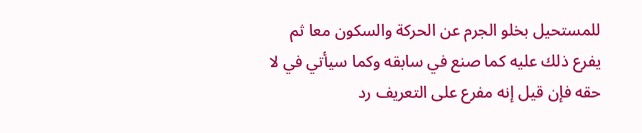للمستحيل بخلو الجرم عن الحركة والسكون معا ثم يفرع ذلك عليه كما صنع في سابقه وكما سيأتي في لا حقه فإن قيل إنه مفرع على التعريف رد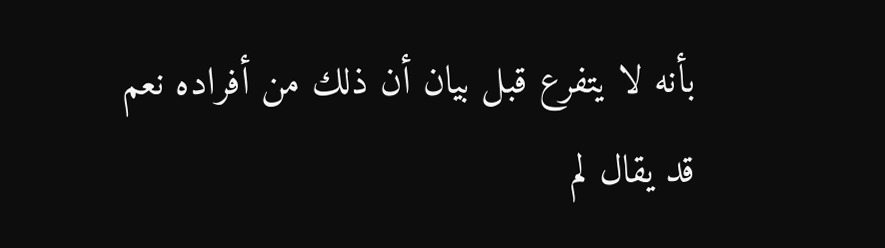بأنه لا يتفرع قبل بيان أن ذلك من أفراده نعم قد يقال لم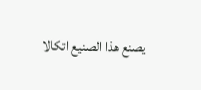يصنع هذا الصنيع اتكالا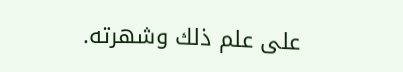على علم ذلك وشهرته.